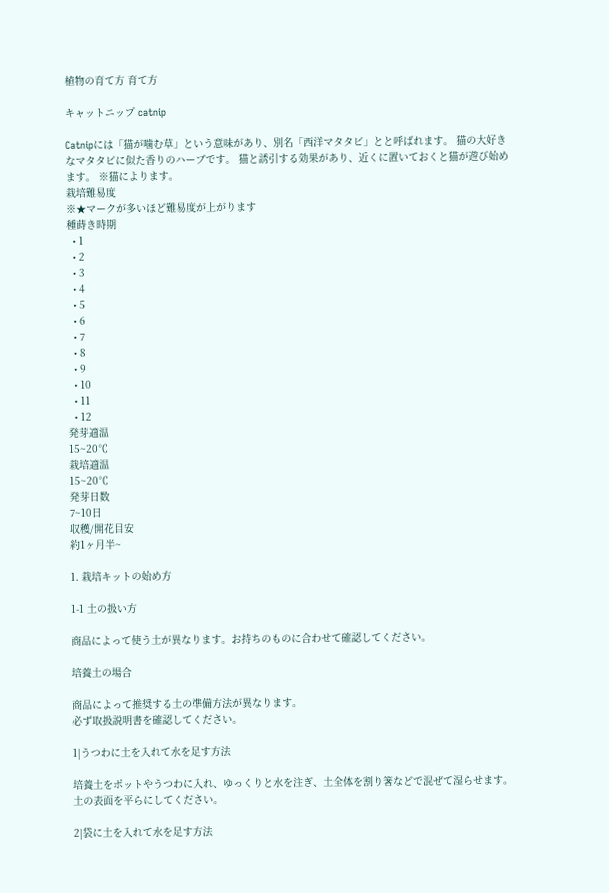植物の育て方 育て方

キャットニップ catnip

Catnipには「猫が噛む草」という意味があり、別名「西洋マタタビ」とと呼ばれます。 猫の大好きなマタタビに似た香りのハーブです。 猫と誘引する効果があり、近くに置いておくと猫が遊び始めます。 ※猫によります。
栽培難易度
※★マークが多いほど難易度が上がります
種蒔き時期
  • 1
  • 2
  • 3
  • 4
  • 5
  • 6
  • 7
  • 8
  • 9
  • 10
  • 11
  • 12
発芽適温
15~20℃
栽培適温
15~20℃
発芽日数
7~10日
収穫/開花目安
約1ヶ月半~

1. 栽培キットの始め方

1-1 土の扱い方

商品によって使う土が異なります。お持ちのものに合わせて確認してください。

培養土の場合

商品によって推奨する土の準備方法が異なります。
必ず取扱説明書を確認してください。

1|うつわに土を入れて水を足す方法

培養土をポットやうつわに入れ、ゆっくりと水を注ぎ、土全体を割り箸などで混ぜて湿らせます。
土の表面を平らにしてください。

2|袋に土を入れて水を足す方法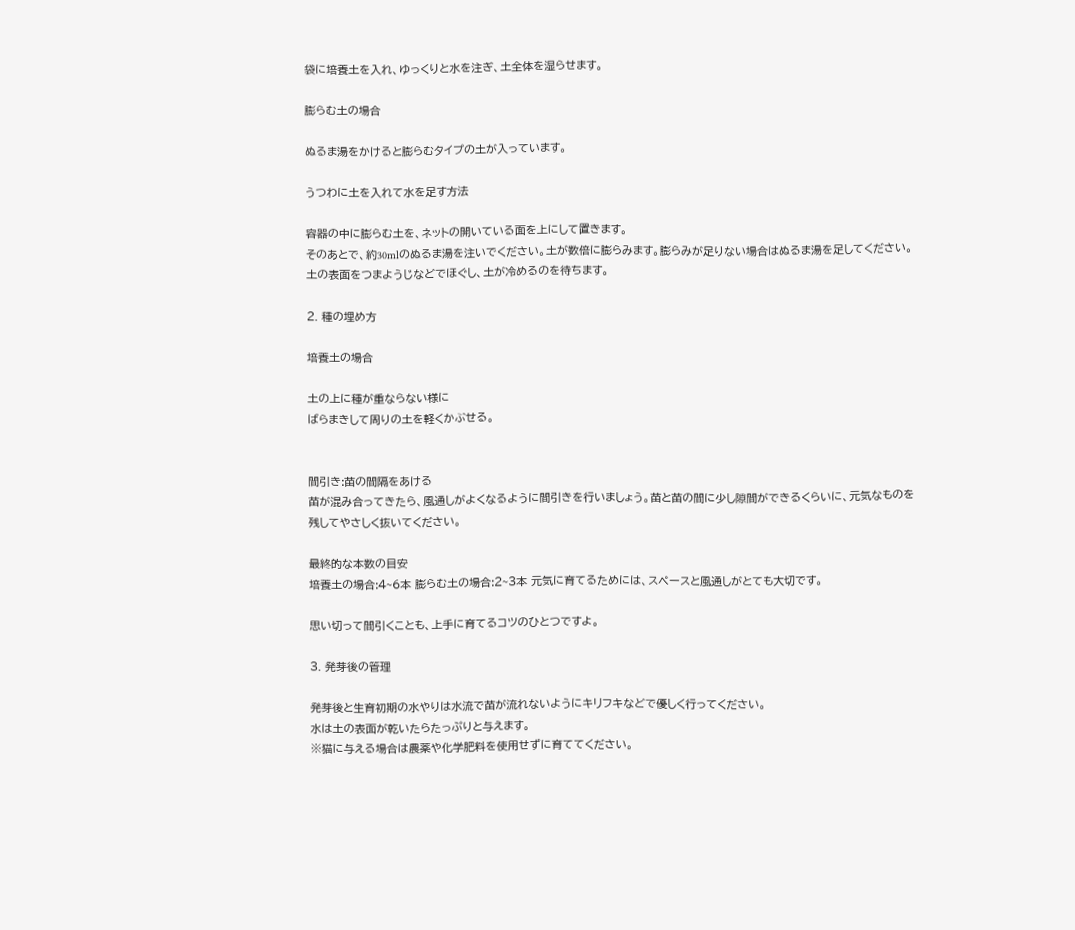袋に培養土を入れ、ゆっくりと水を注ぎ、土全体を湿らせます。

膨らむ土の場合

ぬるま湯をかけると膨らむタイプの土が入っています。

うつわに土を入れて水を足す方法

容器の中に膨らむ土を、ネットの開いている面を上にして置きます。
そのあとで、約30mlのぬるま湯を注いでください。土が数倍に膨らみます。膨らみが足りない場合はぬるま湯を足してください。
土の表面をつまようじなどでほぐし、土が冷めるのを待ちます。

2. 種の埋め方

培養土の場合

土の上に種が重ならない様に
ばらまきして周りの土を軽くかぶせる。


間引き:苗の間隔をあける
苗が混み合ってきたら、風通しがよくなるように間引きを行いましょう。苗と苗の間に少し隙間ができるくらいに、元気なものを残してやさしく抜いてください。

最終的な本数の目安
培養土の場合:4~6本 膨らむ土の場合:2~3本 元気に育てるためには、スペースと風通しがとても大切です。

思い切って間引くことも、上手に育てるコツのひとつですよ。

3. 発芽後の管理

発芽後と生育初期の水やりは水流で苗が流れないようにキリフキなどで優しく行ってください。
水は土の表面が乾いたらたっぷりと与えます。
※猫に与える場合は農薬や化学肥料を使用せずに育ててください。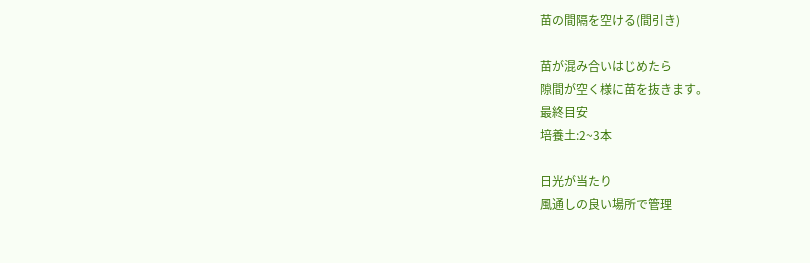苗の間隔を空ける(間引き)

苗が混み合いはじめたら
隙間が空く様に苗を抜きます。
最終目安
培養土:2~3本

日光が当たり
風通しの良い場所で管理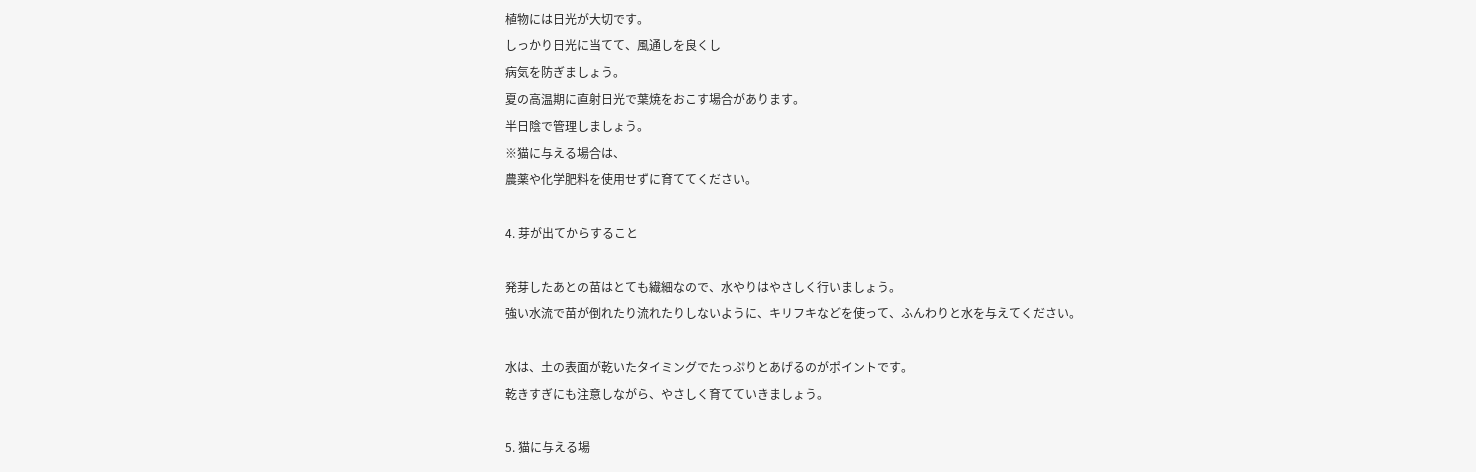植物には日光が大切です。
しっかり日光に当てて、風通しを良くし
病気を防ぎましょう。
夏の高温期に直射日光で葉焼をおこす場合があります。
半日陰で管理しましょう。
※猫に与える場合は、
農薬や化学肥料を使用せずに育ててください。

4. 芽が出てからすること

発芽したあとの苗はとても繊細なので、水やりはやさしく行いましょう。
強い水流で苗が倒れたり流れたりしないように、キリフキなどを使って、ふんわりと水を与えてください。

水は、土の表面が乾いたタイミングでたっぷりとあげるのがポイントです。
乾きすぎにも注意しながら、やさしく育てていきましょう。

5. 猫に与える場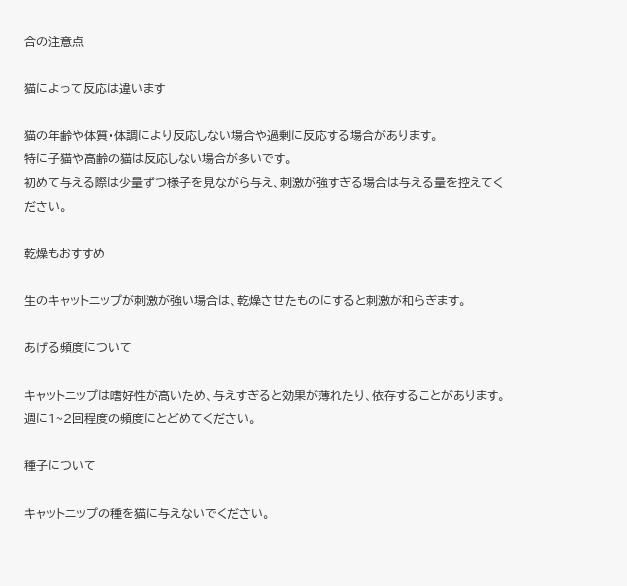合の注意点

猫によって反応は違います

猫の年齢や体質・体調により反応しない場合や過剰に反応する場合があります。
特に子猫や高齢の猫は反応しない場合が多いです。
初めて与える際は少量ずつ様子を見ながら与え、刺激が強すぎる場合は与える量を控えてください。

乾燥もおすすめ

生のキャットニップが刺激が強い場合は、乾燥させたものにすると刺激が和らぎます。

あげる頻度について

キャットニップは嗜好性が高いため、与えすぎると効果が薄れたり、依存することがあります。週に1~2回程度の頻度にとどめてください。

種子について

キャットニップの種を猫に与えないでください。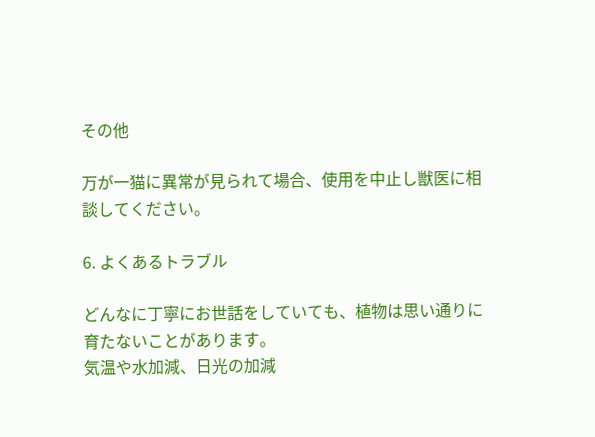その他

万が一猫に異常が見られて場合、使用を中止し獣医に相談してください。

6. よくあるトラブル

どんなに丁寧にお世話をしていても、植物は思い通りに育たないことがあります。
気温や水加減、日光の加減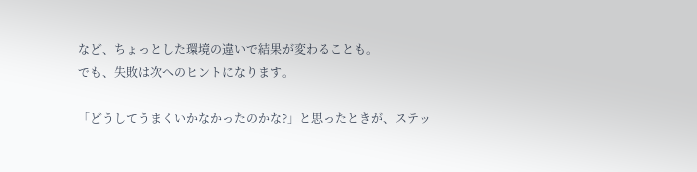など、ちょっとした環境の違いで結果が変わることも。
でも、失敗は次へのヒントになります。

「どうしてうまくいかなかったのかな?」と思ったときが、ステッ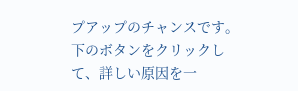プアップのチャンスです。
下のボタンをクリックして、詳しい原因を一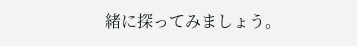緒に探ってみましょう。